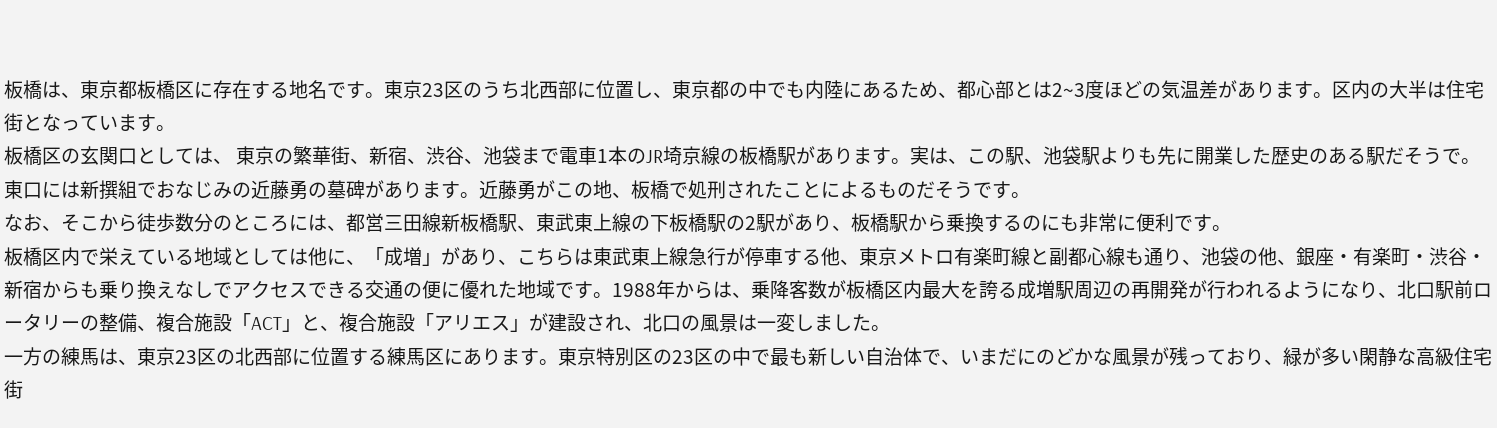板橋は、東京都板橋区に存在する地名です。東京23区のうち北西部に位置し、東京都の中でも内陸にあるため、都心部とは2~3度ほどの気温差があります。区内の大半は住宅街となっています。
板橋区の玄関口としては、 東京の繁華街、新宿、渋谷、池袋まで電車1本のJR埼京線の板橋駅があります。実は、この駅、池袋駅よりも先に開業した歴史のある駅だそうで。東口には新撰組でおなじみの近藤勇の墓碑があります。近藤勇がこの地、板橋で処刑されたことによるものだそうです。
なお、そこから徒歩数分のところには、都営三田線新板橋駅、東武東上線の下板橋駅の2駅があり、板橋駅から乗換するのにも非常に便利です。
板橋区内で栄えている地域としては他に、「成増」があり、こちらは東武東上線急行が停車する他、東京メトロ有楽町線と副都心線も通り、池袋の他、銀座・有楽町・渋谷・新宿からも乗り換えなしでアクセスできる交通の便に優れた地域です。1988年からは、乗降客数が板橋区内最大を誇る成増駅周辺の再開発が行われるようになり、北口駅前ロータリーの整備、複合施設「ACT」と、複合施設「アリエス」が建設され、北口の風景は一変しました。
一方の練馬は、東京23区の北西部に位置する練馬区にあります。東京特別区の23区の中で最も新しい自治体で、いまだにのどかな風景が残っており、緑が多い閑静な高級住宅街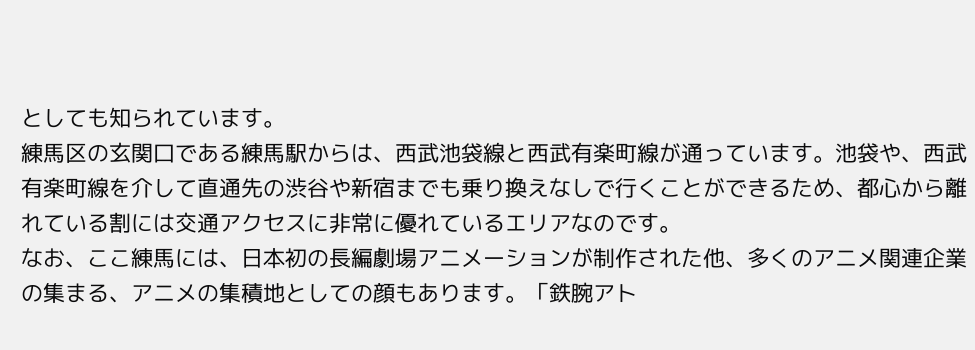としても知られています。
練馬区の玄関口である練馬駅からは、西武池袋線と西武有楽町線が通っています。池袋や、西武有楽町線を介して直通先の渋谷や新宿までも乗り換えなしで行くことができるため、都心から離れている割には交通アクセスに非常に優れているエリアなのです。
なお、ここ練馬には、日本初の長編劇場アニメーションが制作された他、多くのアニメ関連企業の集まる、アニメの集積地としての顔もあります。「鉄腕アト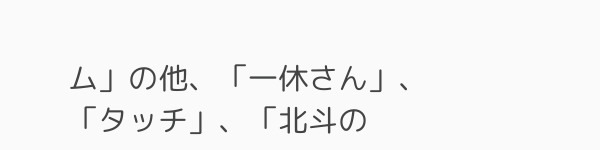ム」の他、「一休さん」、「タッチ」、「北斗の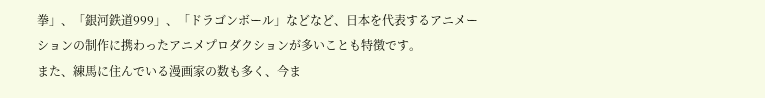拳」、「銀河鉄道999」、「ドラゴンボール」などなど、日本を代表するアニメーションの制作に携わったアニメプロダクションが多いことも特徴です。
また、練馬に住んでいる漫画家の数も多く、今ま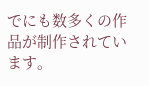でにも数多くの作品が制作されています。